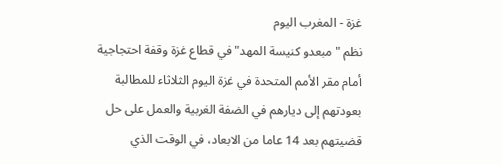غزة - المغرب اليوم
نظم "مبعدو كنيسة المهد" في قطاع غزة وقفة احتجاجية أمام مقر الأمم المتحدة في غزة اليوم الثلاثاء للمطالبة بعودتهم إلى ديارهم في الضفة الغربية والعمل على حل قضيتهم بعد 14 عاما من الابعاد، في الوقت الذي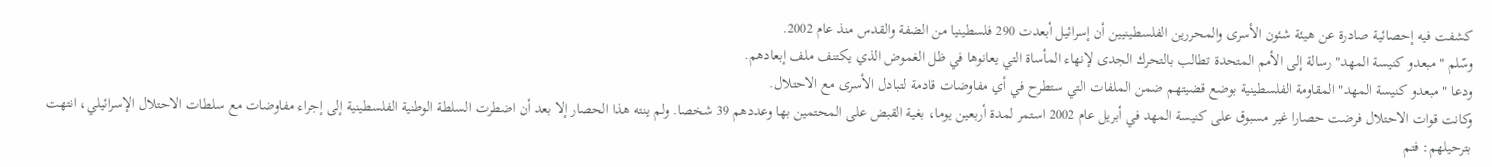كشفت فيه إحصائية صادرة عن هيئة شئون الأسرى والمحررين الفلسطينيين أن إسرائيل أبعدت 290 فلسطينيا من الضفة والقدس منذ عام 2002.
وسّلم "مبعدو كنيسة المهد" رسالة إلى الأمم المتحدة تطالب بالتحرك الجدى لإنهاء المأساة التي يعانوها في ظل الغموض الذي يكتنف ملف إبعادهم.
ودعا "مبعدو كنيسة المهد" المقاومة الفلسطينية بوضع قضيتهم ضمن الملفات التي ستطرح في أي مفاوضات قادمة لتبادل الأسرى مع الاحتلال.
وكانت قوات الاحتلال فرضت حصارا غير مسبوق على كنيسة المهد في أبريل عام 2002 استمر لمدة أربعين يوما، بغية القبض على المحتمين بها وعددهم 39 شخصا. ولم ينته هذا الحصار إلا بعد أن اضطرت السلطة الوطنية الفلسطينية إلى إجراء مفاوضات مع سلطات الاحتلال الإسرائيلي، انتهت بترحيلهم: فتم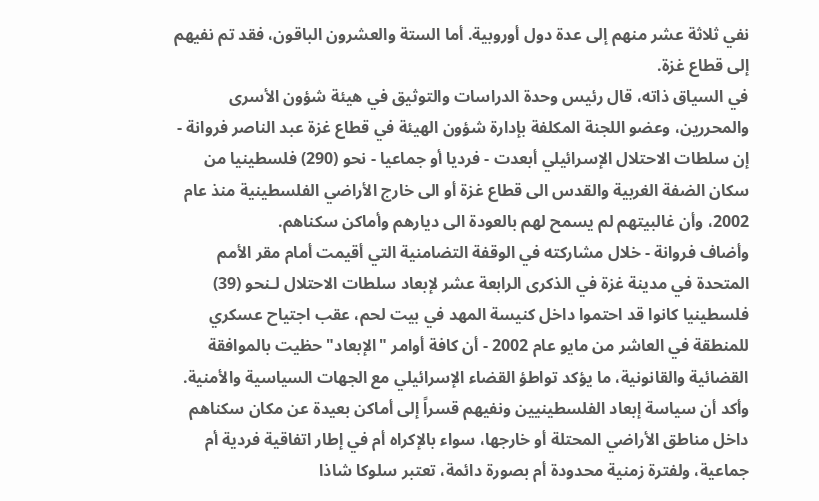نفي ثلاثة عشر منهم إلى عدة دول أوروبية. أما الستة والعشرون الباقون، فقد تم نفيهم إلى قطاع غزة.
في السياق ذاته، قال رئيس وحدة الدراسات والتوثيق في هيئة شؤون الأسرى والمحررين، وعضو اللجنة المكلفة بإدارة شؤون الهيئة في قطاع غزة عبد الناصر فروانة - إن سلطات الاحتلال الإسرائيلي أبعدت - فرديا أو جماعيا - نحو (290) فلسطينيا من سكان الضفة الغربية والقدس الى قطاع غزة أو الى خارج الأراضي الفلسطينية منذ عام 2002، وأن غالبيتهم لم يسمح لهم بالعودة الى ديارهم وأماكن سكناهم.
وأضاف فروانة - خلال مشاركته في الوقفة التضامنية التي أقيمت أمام مقر الأمم المتحدة في مدينة غزة في الذكرى الرابعة عشر لإبعاد سلطات الاحتلال لـنحو (39) فلسطينيا كانوا قد احتموا داخل كنيسة المهد في بيت لحم، عقب اجتياح عسكري للمنطقة في العاشر من مايو عام 2002 - أن كافة أوامر "الإبعاد" حظيت بالموافقة القضائية والقانونية، ما يؤكد تواطؤ القضاء الإسرائيلي مع الجهات السياسية والأمنية.
وأكد أن سياسة إبعاد الفلسطينيين ونفيهم قسراً إلى أماكن بعيدة عن مكان سكناهم داخل مناطق الأراضي المحتلة أو خارجها، سواء بالإكراه أم في إطار اتفاقية فردية أم جماعية، ولفترة زمنية محدودة أم بصورة دائمة، تعتبر سلوكا شاذا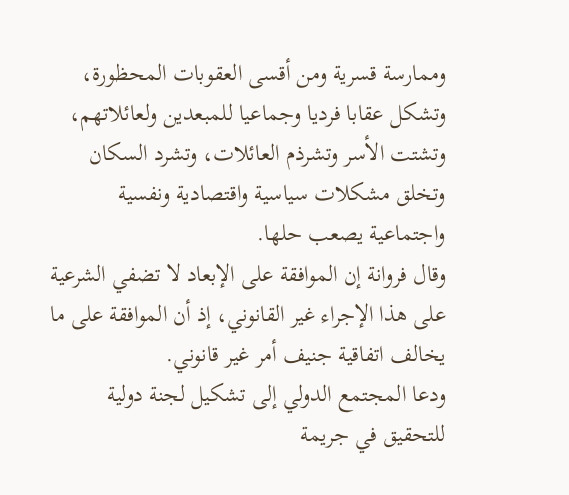وممارسة قسرية ومن أقسى العقوبات المحظورة، وتشكل عقابا فرديا وجماعيا للمبعدين ولعائلاتهم، وتشتت الأسر وتشرذم العائلات، وتشرد السكان وتخلق مشكلات سياسية واقتصادية ونفسية واجتماعية يصعب حلها.
وقال فروانة إن الموافقة على الإبعاد لا تضفي الشرعية على هذا الإجراء غير القانوني، إذ أن الموافقة على ما يخالف اتفاقية جنيف أمر غير قانوني.
ودعا المجتمع الدولي إلى تشكيل لجنة دولية للتحقيق في جريمة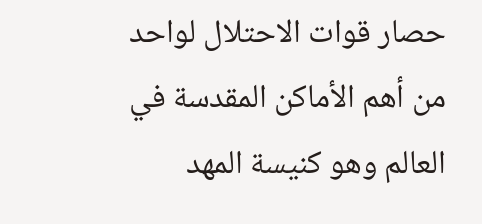حصار قوات الاحتلال لواحد من أهم الأماكن المقدسة في العالم وهو كنيسة المهد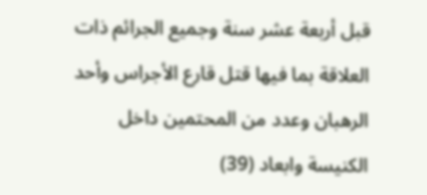قبل أربعة عشر سنة وجميع الجرائم ذات العلاقة بما فيها قتل قارع الأجراس وأحد الرهبان وعدد من المحتمين داخل الكنيسة وابعاد (39)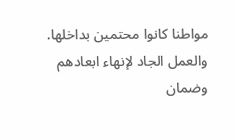مواطنا كانوا محتمين بداخلها. والعمل الجاد لإنهاء ابعادهم وضمان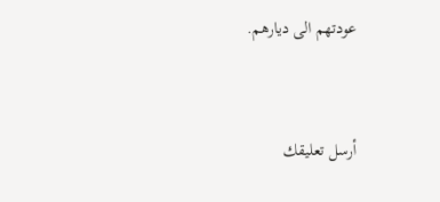عودتهم الى ديارهم.


أرسل تعليقك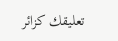تعليقك كزائر